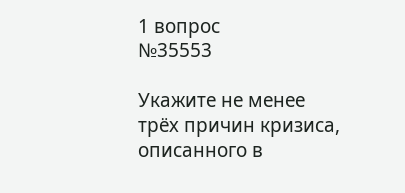1 вопрос
№35553

Укажите не менее трёх причин кризиса, описанного в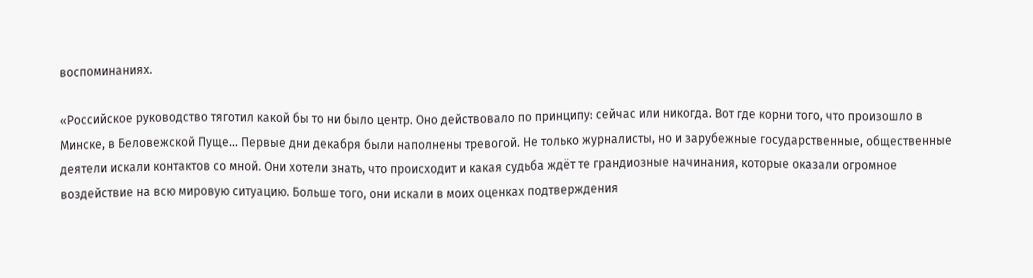воспоминаниях.

«Российское руководство тяготил какой бы то ни было центр. Оно действовало по принципу: сейчас или никогда. Вот где корни того, что произошло в Минске, в Беловежской Пуще… Первые дни декабря были наполнены тревогой. Не только журналисты, но и зарубежные государственные, общественные деятели искали контактов со мной. Они хотели знать, что происходит и какая судьба ждёт те грандиозные начинания, которые оказали огромное воздействие на всю мировую ситуацию. Больше того, они искали в моих оценках подтверждения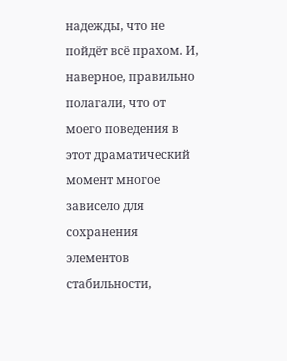надежды, что не пойдёт всё прахом. И, наверное, правильно полагали, что от моего поведения в этот драматический момент многое зависело для сохранения элементов стабильности,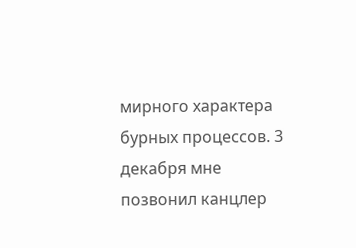мирного характера бурных процессов. 3 декабря мне позвонил канцлер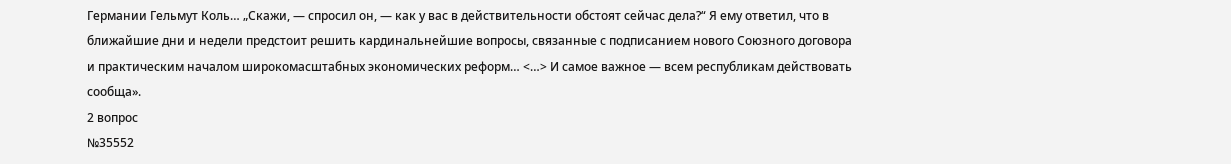Германии Гельмут Коль… „Скажи, — спросил он, — как у вас в действительности обстоят сейчас дела?“ Я ему ответил, что в ближайшие дни и недели предстоит решить кардинальнейшие вопросы, связанные с подписанием нового Союзного договора и практическим началом широкомасштабных экономических реформ… <…> И самое важное — всем республикам действовать сообща».
2 вопрос
№35552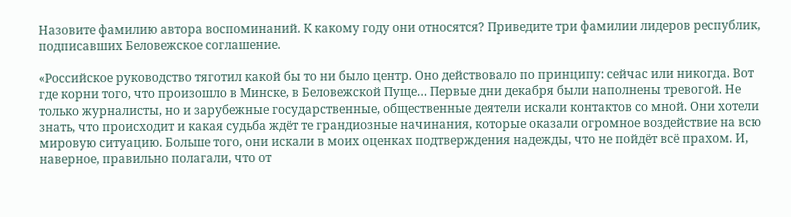Назовите фамилию автора воспоминаний. К какому году они относятся? Приведите три фамилии лидеров республик, подписавших Беловежское соглашение.

«Российское руководство тяготил какой бы то ни было центр. Оно действовало по принципу: сейчас или никогда. Вот где корни того, что произошло в Минске, в Беловежской Пуще… Первые дни декабря были наполнены тревогой. Не только журналисты, но и зарубежные государственные, общественные деятели искали контактов со мной. Они хотели знать, что происходит и какая судьба ждёт те грандиозные начинания, которые оказали огромное воздействие на всю мировую ситуацию. Больше того, они искали в моих оценках подтверждения надежды, что не пойдёт всё прахом. И, наверное, правильно полагали, что от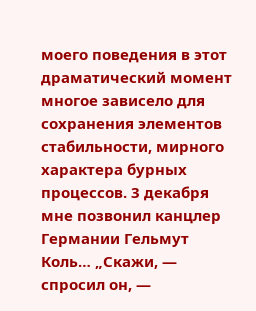моего поведения в этот драматический момент многое зависело для сохранения элементов стабильности, мирного характера бурных процессов. 3 декабря мне позвонил канцлер Германии Гельмут Коль… „Скажи, — спросил он, —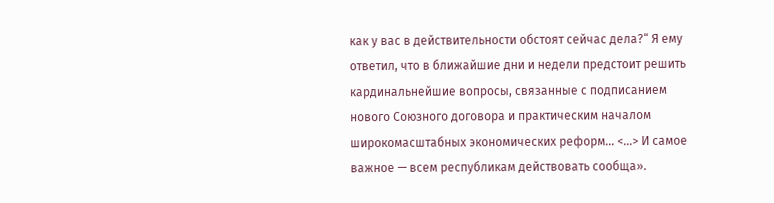как у вас в действительности обстоят сейчас дела?“ Я ему ответил, что в ближайшие дни и недели предстоит решить кардинальнейшие вопросы, связанные с подписанием нового Союзного договора и практическим началом широкомасштабных экономических реформ… <…> И самое важное — всем республикам действовать сообща».